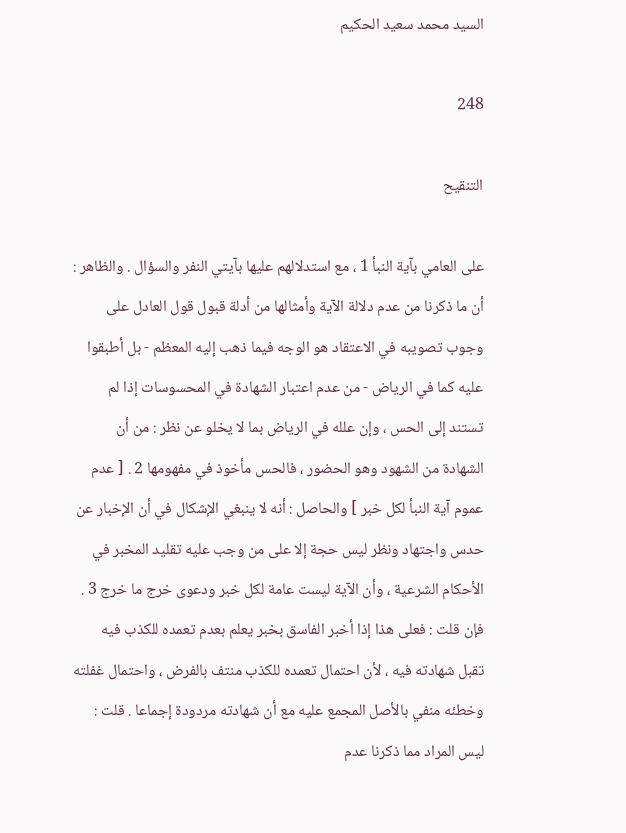السيد محمد سعيد الحكيم

248

التنقيح

على العامي بآية النبأ 1 ، مع استدلالهم عليها بآيتي النفر والسؤال . والظاهر : أن ما ذكرنا من عدم دلالة الآية وأمثالها من أدلة قبول قول العادل على وجوب تصويبه في الاعتقاد هو الوجه فيما ذهب إليه المعظم - بل أطبقوا عليه كما في الرياض - من عدم اعتبار الشهادة في المحسوسات إذا لم تستند إلى الحس ، وإن علله في الرياض بما لا يخلو عن نظر : من أن الشهادة من الشهود وهو الحضور ، فالحس مأخوذ في مفهومها 2 . [ عدم عموم آية النبأ لكل خبر ] والحاصل : أنه لا ينبغي الإشكال في أن الإخبار عن حدس واجتهاد ونظر ليس حجة إلا على من وجب عليه تقليد المخبر في الأحكام الشرعية ، وأن الآية ليست عامة لكل خبر ودعوى خرج ما خرج 3 . فإن قلت : فعلى هذا إذا أخبر الفاسق بخبر يعلم بعدم تعمده للكذب فيه تقبل شهادته فيه ، لأن احتمال تعمده للكذب منتف بالفرض ، واحتمال غفلته وخطئه منفي بالأصل المجمع عليه مع أن شهادته مردودة إجماعا . قلت : ليس المراد مما ذكرنا عدم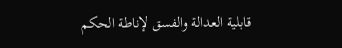قابلية العدالة والفسق لإناطة الحكم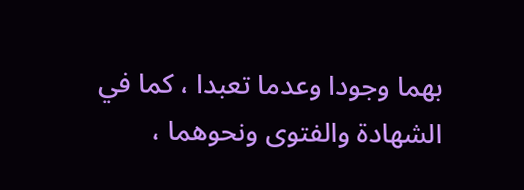بهما وجودا وعدما تعبدا ، كما في الشهادة والفتوى ونحوهما ،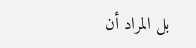بل المراد أن